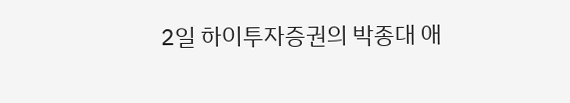2일 하이투자증권의 박종대 애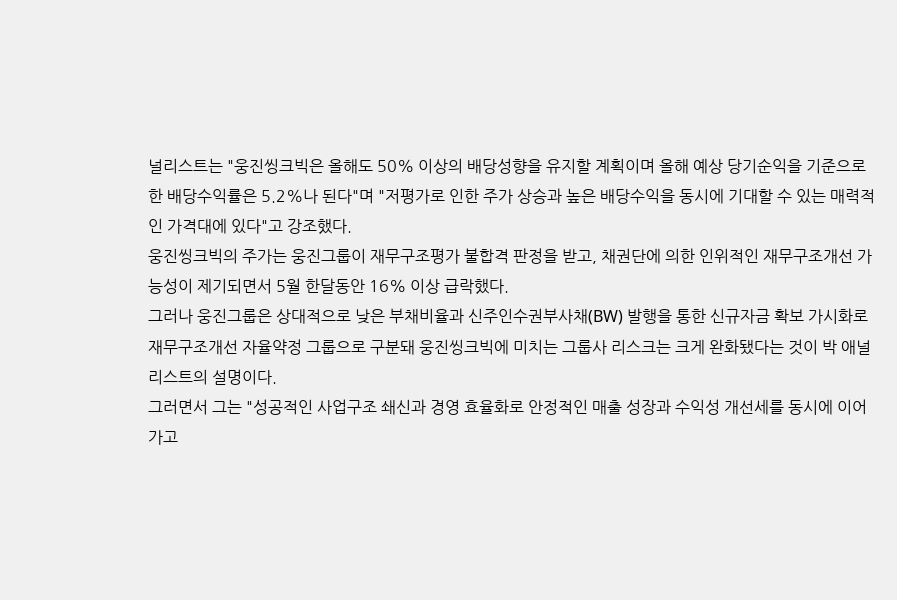널리스트는 "웅진씽크빅은 올해도 50% 이상의 배당성향을 유지할 계획이며 올해 예상 당기순익을 기준으로 한 배당수익률은 5.2%나 된다"며 "저평가로 인한 주가 상승과 높은 배당수익을 동시에 기대할 수 있는 매력적인 가격대에 있다"고 강조했다.
웅진씽크빅의 주가는 웅진그룹이 재무구조평가 불합격 판정을 받고, 채권단에 의한 인위적인 재무구조개선 가능성이 제기되면서 5월 한달동안 16% 이상 급락했다.
그러나 웅진그룹은 상대적으로 낮은 부채비율과 신주인수권부사채(BW) 발행을 통한 신규자금 확보 가시화로 재무구조개선 자율약정 그룹으로 구분돼 웅진씽크빅에 미치는 그룹사 리스크는 크게 완화됐다는 것이 박 애널리스트의 설명이다.
그러면서 그는 "성공적인 사업구조 쇄신과 경영 효율화로 안정적인 매출 성장과 수익성 개선세를 동시에 이어가고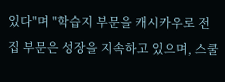있다"며 "학습지 부문을 캐시카우로 전집 부문은 성장을 지속하고 있으며, 스쿨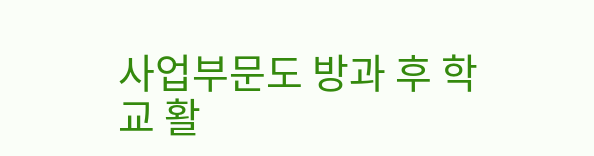사업부문도 방과 후 학교 활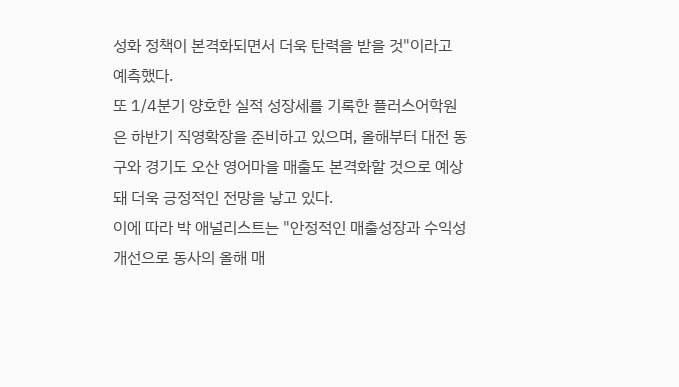성화 정책이 본격화되면서 더욱 탄력을 받을 것"이라고 예측했다.
또 1/4분기 양호한 실적 성장세를 기록한 플러스어학원은 하반기 직영확장을 준비하고 있으며, 올해부터 대전 동구와 경기도 오산 영어마을 매출도 본격화할 것으로 예상돼 더욱 긍정적인 전망을 낳고 있다.
이에 따라 박 애널리스트는 "안정적인 매출성장과 수익성 개선으로 동사의 올해 매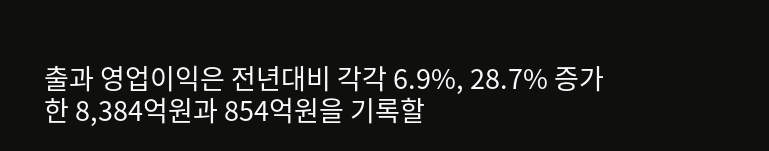출과 영업이익은 전년대비 각각 6.9%, 28.7% 증가한 8,384억원과 854억원을 기록할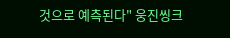것으로 예측된다" 웅진씽크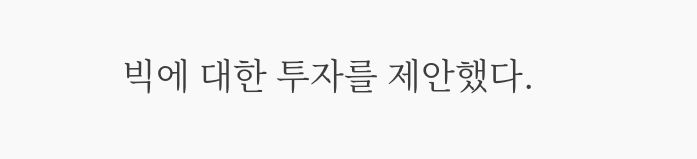빅에 대한 투자를 제안했다.